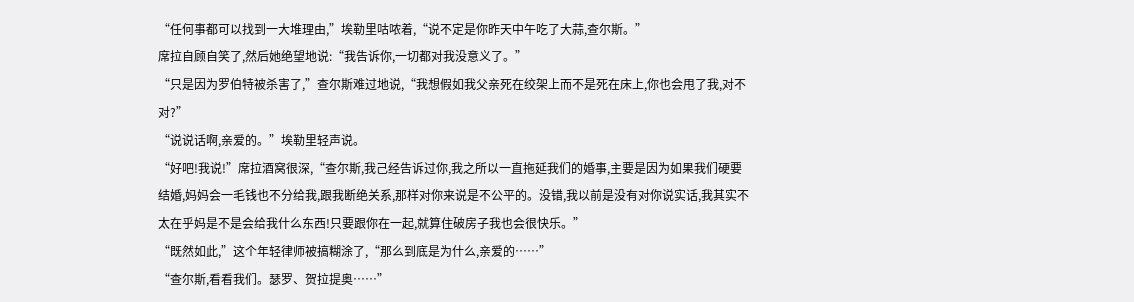“任何事都可以找到一大堆理由,”埃勒里咕哝着,“说不定是你昨天中午吃了大蒜,查尔斯。”
席拉自顾自笑了,然后她绝望地说:“我告诉你,一切都对我没意义了。”
“只是因为罗伯特被杀害了,”查尔斯难过地说,“我想假如我父亲死在绞架上而不是死在床上,你也会甩了我,对不对?”
“说说话啊,亲爱的。”埃勒里轻声说。
“好吧!我说!”席拉酒窝很深,“查尔斯,我己经告诉过你,我之所以一直拖延我们的婚事,主要是因为如果我们硬要结婚,妈妈会一毛钱也不分给我,跟我断绝关系,那样对你来说是不公平的。没错,我以前是没有对你说实话,我其实不太在乎妈是不是会给我什么东西!只要跟你在一起,就算住破房子我也会很快乐。”
“既然如此,”这个年轻律师被搞糊涂了,“那么到底是为什么,亲爱的……”
“查尔斯,看看我们。瑟罗、贺拉提奥……”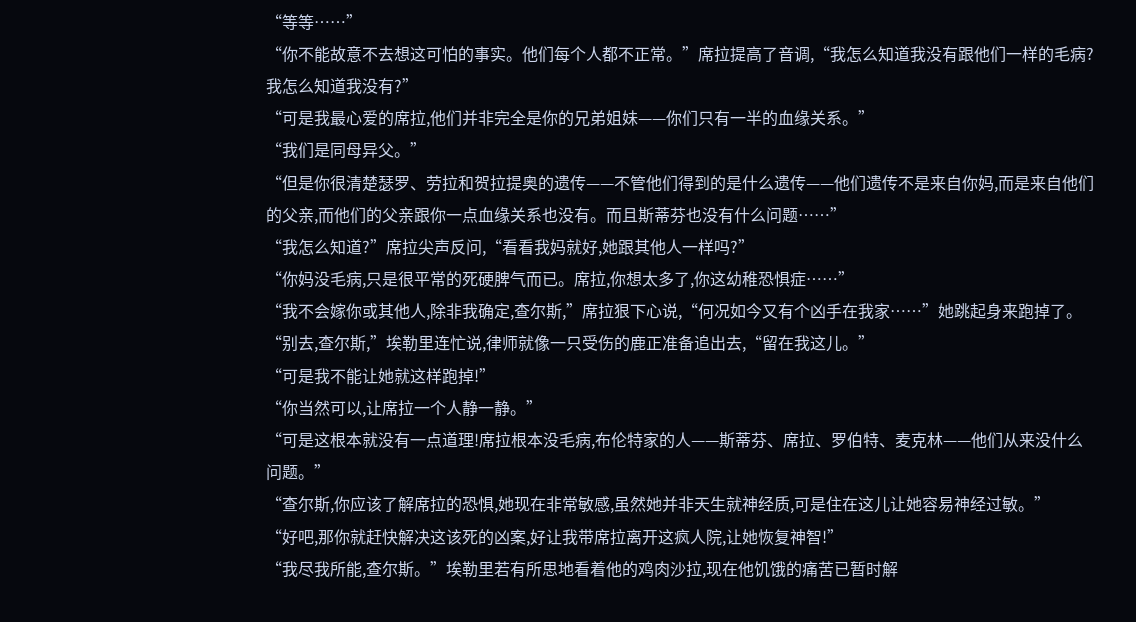“等等……”
“你不能故意不去想这可怕的事实。他们每个人都不正常。”席拉提高了音调,“我怎么知道我没有跟他们一样的毛病?我怎么知道我没有?”
“可是我最心爱的席拉,他们并非完全是你的兄弟姐妹——你们只有一半的血缘关系。”
“我们是同母异父。”
“但是你很清楚瑟罗、劳拉和贺拉提奥的遗传——不管他们得到的是什么遗传——他们遗传不是来自你妈,而是来自他们的父亲,而他们的父亲跟你一点血缘关系也没有。而且斯蒂芬也没有什么问题……”
“我怎么知道?”席拉尖声反问,“看看我妈就好,她跟其他人一样吗?”
“你妈没毛病,只是很平常的死硬脾气而已。席拉,你想太多了,你这幼稚恐惧症……”
“我不会嫁你或其他人,除非我确定,查尔斯,”席拉狠下心说,“何况如今又有个凶手在我家……”她跳起身来跑掉了。
“别去,查尔斯,”埃勒里连忙说,律师就像一只受伤的鹿正准备追出去,“留在我这儿。”
“可是我不能让她就这样跑掉!”
“你当然可以,让席拉一个人静一静。”
“可是这根本就没有一点道理!席拉根本没毛病,布伦特家的人——斯蒂芬、席拉、罗伯特、麦克林——他们从来没什么问题。”
“查尔斯,你应该了解席拉的恐惧,她现在非常敏感,虽然她并非天生就神经质,可是住在这儿让她容易神经过敏。”
“好吧,那你就赶快解决这该死的凶案,好让我带席拉离开这疯人院,让她恢复神智!”
“我尽我所能,查尔斯。”埃勒里若有所思地看着他的鸡肉沙拉,现在他饥饿的痛苦已暂时解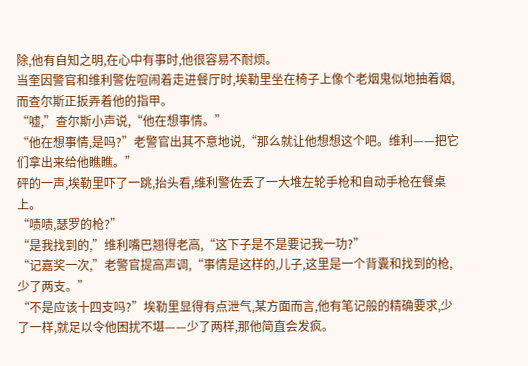除,他有自知之明,在心中有事时,他很容易不耐烦。
当奎因警官和维利警佐喧闹着走进餐厅时,埃勒里坐在椅子上像个老烟鬼似地抽着烟,而查尔斯正扳弄着他的指甲。
“嘘,”查尔斯小声说,“他在想事情。”
“他在想事情,是吗?”老警官出其不意地说,“那么就让他想想这个吧。维利——把它们拿出来给他瞧瞧。”
砰的一声,埃勒里吓了一跳,抬头看,维利警佐丢了一大堆左轮手枪和自动手枪在餐桌上。
“啧啧,瑟罗的枪?”
“是我找到的,”维利嘴巴翘得老高,“这下子是不是要记我一功?”
“记嘉奖一次,”老警官提高声调,“事情是这样的,儿子,这里是一个背囊和找到的枪,少了两支。”
“不是应该十四支吗?”埃勒里显得有点泄气,某方面而言,他有笔记般的精确要求,少了一样,就足以令他困扰不堪——少了两样,那他简直会发疯。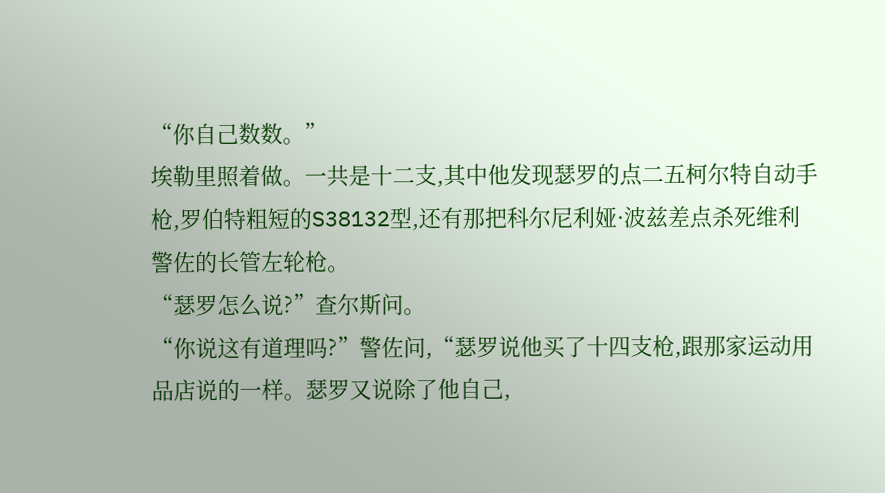“你自己数数。”
埃勒里照着做。一共是十二支,其中他发现瑟罗的点二五柯尔特自动手枪,罗伯特粗短的S38132型,还有那把科尔尼利娅·波兹差点杀死维利警佐的长管左轮枪。
“瑟罗怎么说?”查尔斯问。
“你说这有道理吗?”警佐问,“瑟罗说他买了十四支枪,跟那家运动用品店说的一样。瑟罗又说除了他自己,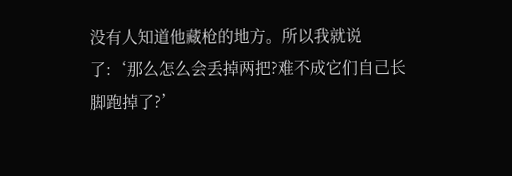没有人知道他藏枪的地方。所以我就说了:‘那么怎么会丢掉两把?难不成它们自己长脚跑掉了?’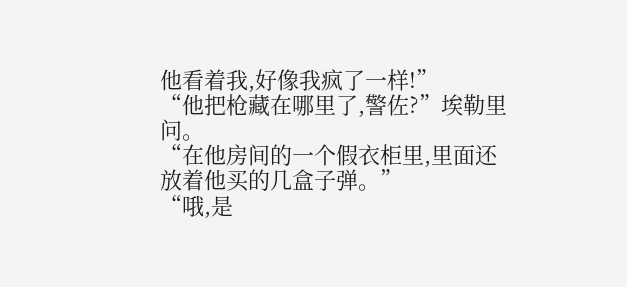他看着我,好像我疯了一样!”
“他把枪藏在哪里了,警佐?”埃勒里问。
“在他房间的一个假衣柜里,里面还放着他买的几盒子弹。”
“哦,是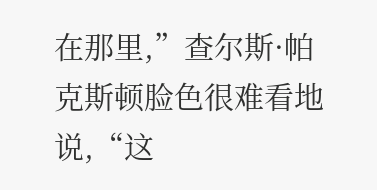在那里,”查尔斯·帕克斯顿脸色很难看地说,“这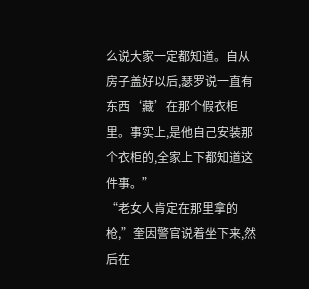么说大家一定都知道。自从房子盖好以后,瑟罗说一直有东西‘藏’在那个假衣柜里。事实上,是他自己安装那个衣柜的,全家上下都知道这件事。”
“老女人肯定在那里拿的枪,”奎因警官说着坐下来,然后在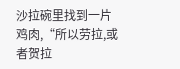沙拉碗里找到一片鸡肉,“所以劳拉,或者贺拉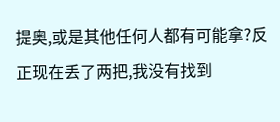提奥,或是其他任何人都有可能拿?反正现在丢了两把,我没有找到